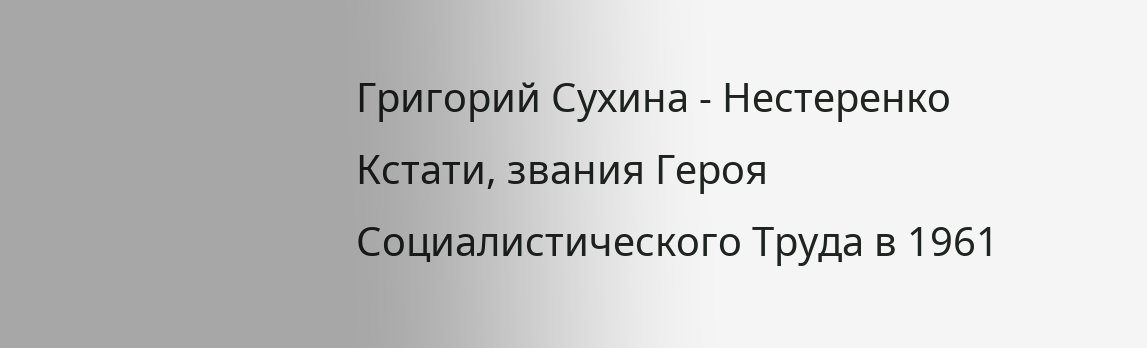Григорий Сухина - Нестеренко
Кстати, звания Героя Социалистического Труда в 1961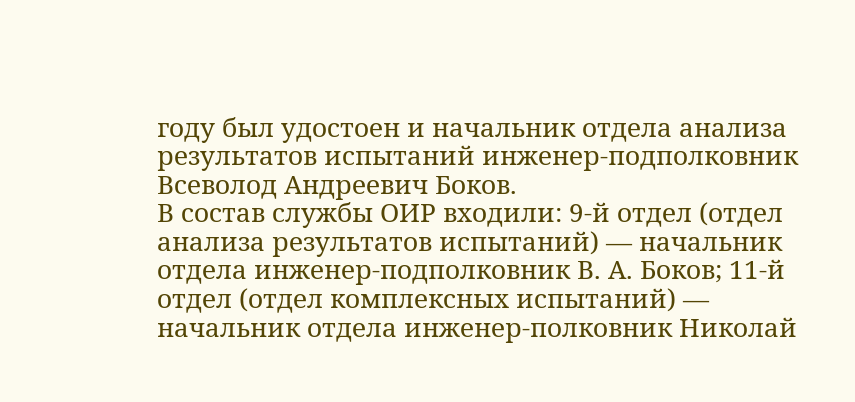году был удостоен и начальник отдела анализа результатов испытаний инженер-подполковник Всеволод Андреевич Боков.
В состав службы ОИР входили: 9-й отдел (отдел анализа результатов испытаний) — начальник отдела инженер-подполковник В. А. Боков; 11-й отдел (отдел комплексных испытаний) — начальник отдела инженер-полковник Николай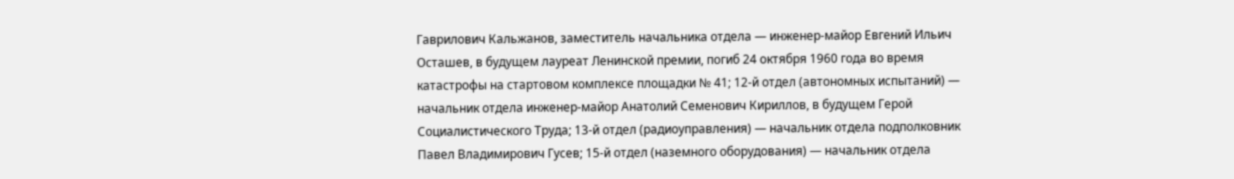Гаврилович Кальжанов, заместитель начальника отдела — инженер-майор Евгений Ильич Осташев, в будущем лауреат Ленинской премии, погиб 24 октября 1960 года во время катастрофы на стартовом комплексе площадки № 41; 12-й отдел (автономных испытаний) — начальник отдела инженер-майор Анатолий Семенович Кириллов, в будущем Герой Социалистического Труда; 13-й отдел (радиоуправления) — начальник отдела подполковник Павел Владимирович Гусев; 15-й отдел (наземного оборудования) — начальник отдела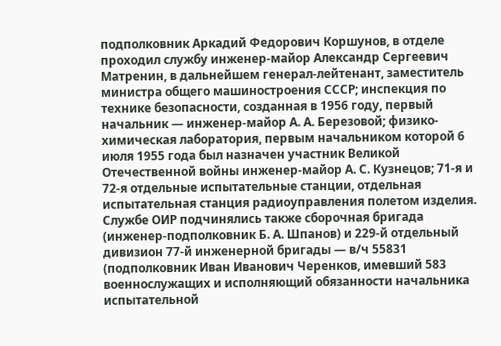подполковник Аркадий Федорович Коршунов, в отделе проходил службу инженер-майор Александр Сергеевич Матренин, в дальнейшем генерал-лейтенант, заместитель министра общего машиностроения СССР; инспекция по технике безопасности, созданная в 1956 году, первый начальник — инженер-майор А. А. Березовой; физико-химическая лаборатория, первым начальником которой 6 июля 1955 года был назначен участник Великой Отечественной войны инженер-майор А. С. Кузнецов; 71-я и 72-я отдельные испытательные станции, отдельная испытательная станция радиоуправления полетом изделия.
Службе ОИР подчинялись также сборочная бригада (инженер-подполковник Б. А. Шпанов) и 229-й отдельный дивизион 77-й инженерной бригады — в/ч 55831 (подполковник Иван Иванович Черенков, имевший 583 военнослужащих и исполняющий обязанности начальника испытательной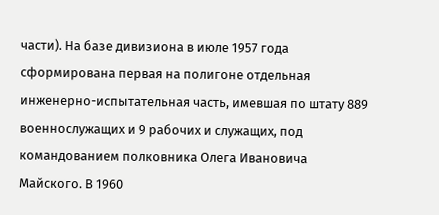части). На базе дивизиона в июле 1957 года сформирована первая на полигоне отдельная инженерно-испытательная часть, имевшая по штату 889 военнослужащих и 9 рабочих и служащих, под командованием полковника Олега Ивановича Майского. В 1960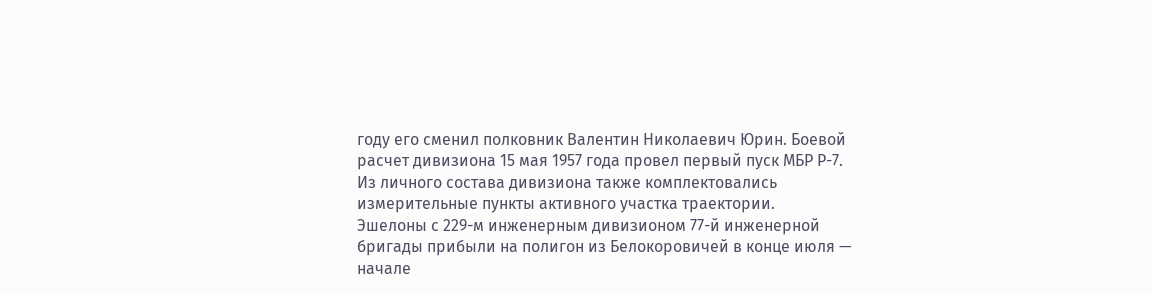году его сменил полковник Валентин Николаевич Юрин. Боевой расчет дивизиона 15 мая 1957 года провел первый пуск МБР Р-7.
Из личного состава дивизиона также комплектовались измерительные пункты активного участка траектории.
Эшелоны с 229-м инженерным дивизионом 77-й инженерной бригады прибыли на полигон из Белокоровичей в конце июля — начале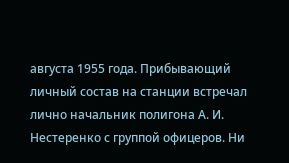августа 1955 года. Прибывающий личный состав на станции встречал лично начальник полигона А. И. Нестеренко с группой офицеров. Ни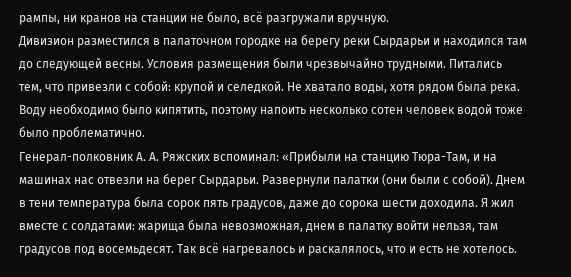рампы, ни кранов на станции не было, всё разгружали вручную.
Дивизион разместился в палаточном городке на берегу реки Сырдарьи и находился там до следующей весны. Условия размещения были чрезвычайно трудными. Питались тем, что привезли с собой: крупой и селедкой. Не хватало воды, хотя рядом была река. Воду необходимо было кипятить, поэтому напоить несколько сотен человек водой тоже было проблематично.
Генерал-полковник А. А. Ряжских вспоминал: «Прибыли на станцию Тюра-Там, и на машинах нас отвезли на берег Сырдарьи. Развернули палатки (они были с собой). Днем в тени температура была сорок пять градусов, даже до сорока шести доходила. Я жил вместе с солдатами: жарища была невозможная, днем в палатку войти нельзя, там градусов под восемьдесят. Так всё нагревалось и раскалялось, что и есть не хотелось.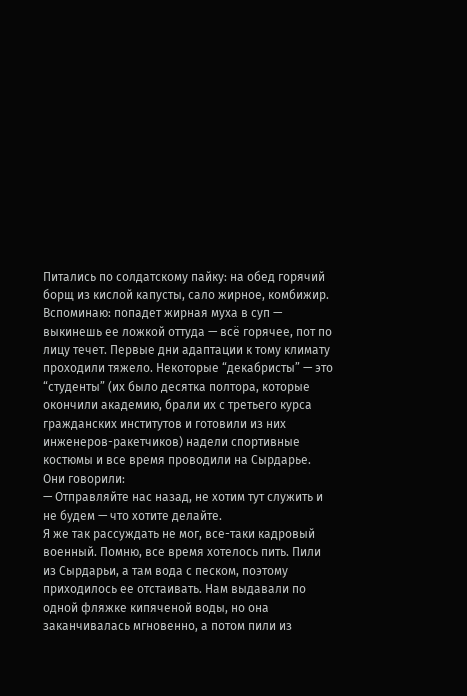Питались по солдатскому пайку: на обед горячий борщ из кислой капусты, сало жирное, комбижир. Вспоминаю: попадет жирная муха в суп — выкинешь ее ложкой оттуда — всё горячее, пот по лицу течет. Первые дни адаптации к тому климату проходили тяжело. Некоторые “декабристы” — это “студенты” (их было десятка полтора, которые окончили академию, брали их с третьего курса гражданских институтов и готовили из них инженеров-ракетчиков) надели спортивные костюмы и все время проводили на Сырдарье. Они говорили:
— Отправляйте нас назад, не хотим тут служить и не будем — что хотите делайте.
Я же так рассуждать не мог, все-таки кадровый военный. Помню, все время хотелось пить. Пили из Сырдарьи, а там вода с песком, поэтому приходилось ее отстаивать. Нам выдавали по одной фляжке кипяченой воды, но она заканчивалась мгновенно, а потом пили из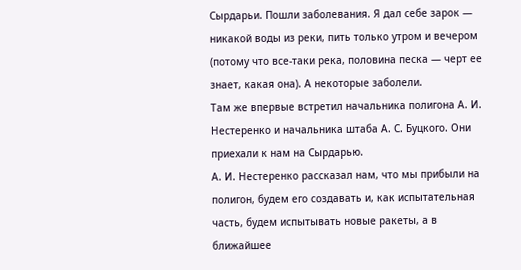Сырдарьи. Пошли заболевания. Я дал себе зарок — никакой воды из реки, пить только утром и вечером (потому что все-таки река, половина песка — черт ее знает, какая она). А некоторые заболели.
Там же впервые встретил начальника полигона А. И. Нестеренко и начальника штаба А. С. Буцкого. Они приехали к нам на Сырдарью.
А. И. Нестеренко рассказал нам, что мы прибыли на полигон, будем его создавать и, как испытательная часть, будем испытывать новые ракеты, а в ближайшее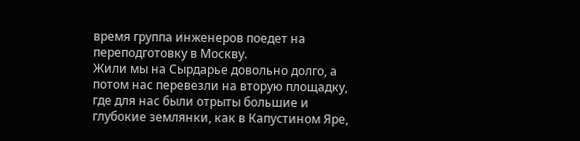время группа инженеров поедет на переподготовку в Москву.
Жили мы на Сырдарье довольно долго, а потом нас перевезли на вторую площадку, где для нас были отрыты большие и глубокие землянки, как в Капустином Яре,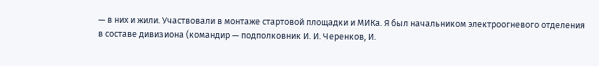— в них и жили. Участвовали в монтаже стартовой площадки и МИКа. Я был начальником электроогневого отделения в составе дивизиона (командир — подполковник И. И. Черенков, И.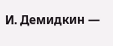И. Демидкин —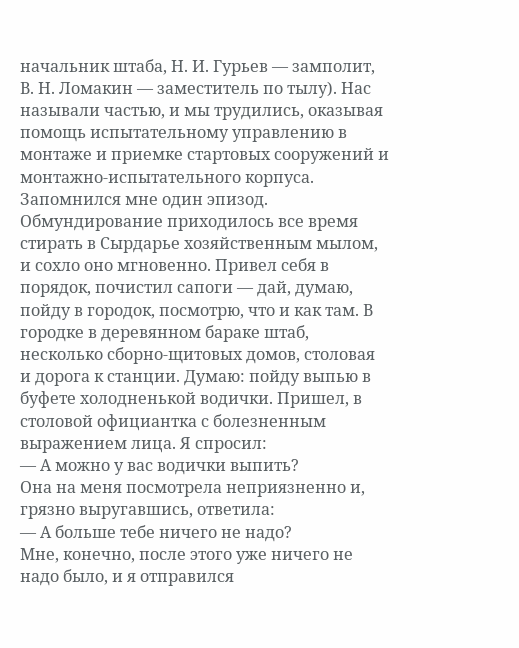начальник штаба, Н. И. Гурьев — замполит, В. Н. Ломакин — заместитель по тылу). Нас называли частью, и мы трудились, оказывая помощь испытательному управлению в монтаже и приемке стартовых сооружений и монтажно-испытательного корпуса.
Запомнился мне один эпизод. Обмундирование приходилось все время стирать в Сырдарье хозяйственным мылом, и сохло оно мгновенно. Привел себя в порядок, почистил сапоги — дай, думаю, пойду в городок, посмотрю, что и как там. В городке в деревянном бараке штаб, несколько сборно-щитовых домов, столовая и дорога к станции. Думаю: пойду выпью в буфете холодненькой водички. Пришел, в столовой официантка с болезненным выражением лица. Я спросил:
— А можно у вас водички выпить?
Она на меня посмотрела неприязненно и, грязно выругавшись, ответила:
— А больше тебе ничего не надо?
Мне, конечно, после этого уже ничего не надо было, и я отправился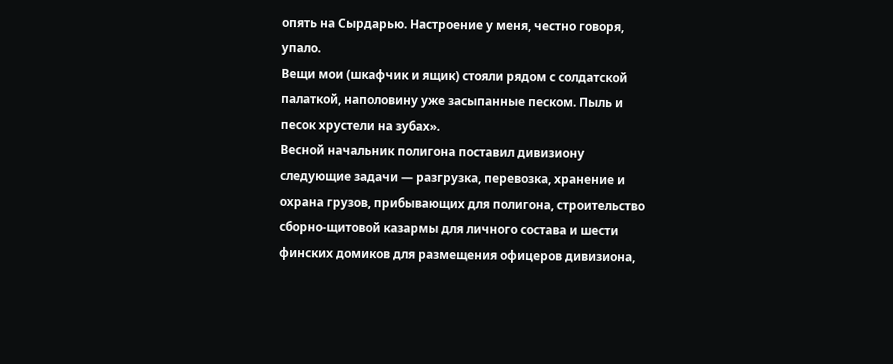опять на Сырдарью. Настроение у меня, честно говоря, упало.
Вещи мои (шкафчик и ящик) стояли рядом с солдатской палаткой, наполовину уже засыпанные песком. Пыль и песок хрустели на зубах».
Весной начальник полигона поставил дивизиону следующие задачи — разгрузка, перевозка, хранение и охрана грузов, прибывающих для полигона, строительство сборно-щитовой казармы для личного состава и шести финских домиков для размещения офицеров дивизиона,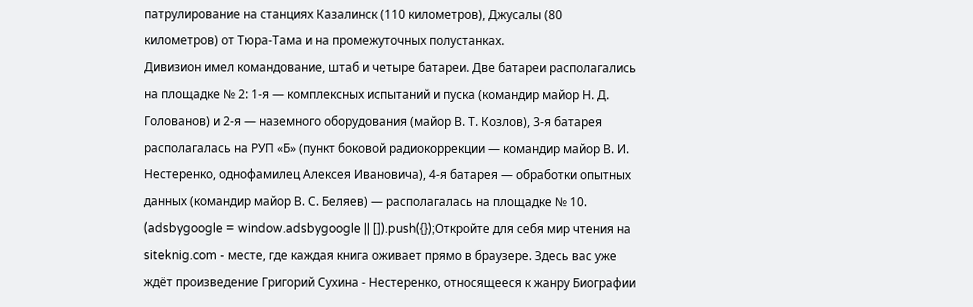патрулирование на станциях Казалинск (110 километров), Джусалы (80 километров) от Тюра-Тама и на промежуточных полустанках.
Дивизион имел командование, штаб и четыре батареи. Две батареи располагались на площадке № 2: 1-я — комплексных испытаний и пуска (командир майор Н. Д. Голованов) и 2-я — наземного оборудования (майор В. Т. Козлов), 3-я батарея располагалась на РУП «Б» (пункт боковой радиокоррекции — командир майор В. И. Нестеренко, однофамилец Алексея Ивановича), 4-я батарея — обработки опытных данных (командир майор В. С. Беляев) — располагалась на площадке № 10.
(adsbygoogle = window.adsbygoogle || []).push({});Откройте для себя мир чтения на siteknig.com - месте, где каждая книга оживает прямо в браузере. Здесь вас уже ждёт произведение Григорий Сухина - Нестеренко, относящееся к жанру Биографии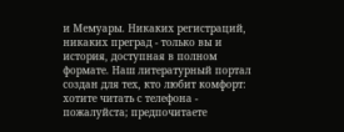и Мемуары. Никаких регистраций, никаких преград - только вы и история, доступная в полном формате. Наш литературный портал создан для тех, кто любит комфорт: хотите читать с телефона - пожалуйста; предпочитаете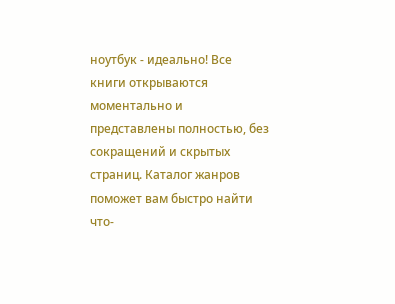ноутбук - идеально! Все книги открываются моментально и представлены полностью, без сокращений и скрытых страниц. Каталог жанров поможет вам быстро найти что-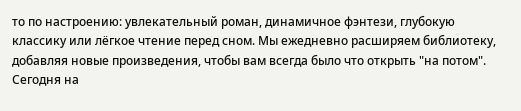то по настроению: увлекательный роман, динамичное фэнтези, глубокую классику или лёгкое чтение перед сном. Мы ежедневно расширяем библиотеку, добавляя новые произведения, чтобы вам всегда было что открыть "на потом". Сегодня на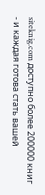siteknig.com доступно более 200000 книг - и каждая готова стать вашей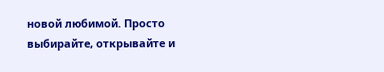новой любимой. Просто выбирайте, открывайте и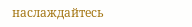наслаждайтесь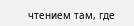чтением там, где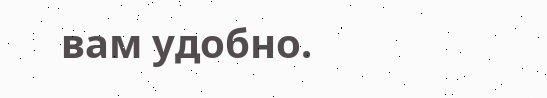вам удобно.